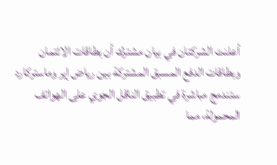أعلنت الشركتان في بيان مشترك أن بطاقات الائتمان وبطاقات الدفع المسبق المشتركة بين رياض إير وماستركارد ستندمج مباشرة في تطبيق الناقل الجوي على الهواتف المحمولة، مما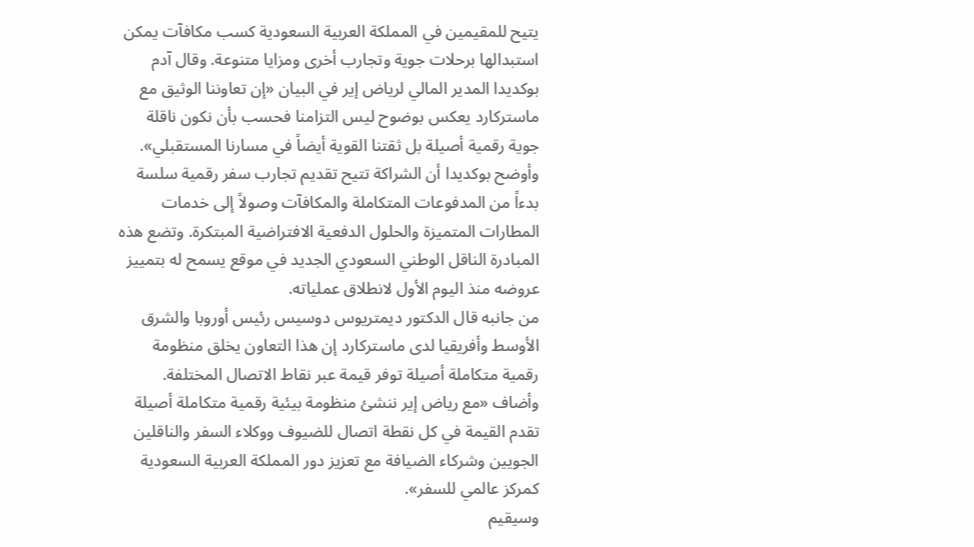يتيح للمقيمين في المملكة العربية السعودية كسب مكافآت يمكن استبدالها برحلات جوية وتجارب أخرى ومزايا متنوعة. وقال آدم بوكديدا المدير المالي لرياض إير في البيان «إن تعاوننا الوثيق مع ماستركارد يعكس بوضوح ليس التزامنا فحسب بأن نكون ناقلة جوية رقمية أصيلة بل ثقتنا القوية أيضاً في مسارنا المستقبلي».
وأوضح بوكديدا أن الشراكة تتيح تقديم تجارب سفر رقمية سلسة بدءاً من المدفوعات المتكاملة والمكافآت وصولاً إلى خدمات المطارات المتميزة والحلول الدفعية الافتراضية المبتكرة. وتضع هذه المبادرة الناقل الوطني السعودي الجديد في موقع يسمح له بتمييز عروضه منذ اليوم الأول لانطلاق عملياته.
من جانبه قال الدكتور ديمتريوس دوسيس رئيس أوروبا والشرق الأوسط وأفريقيا لدى ماستركارد إن هذا التعاون يخلق منظومة رقمية متكاملة أصيلة توفر قيمة عبر نقاط الاتصال المختلفة. وأضاف «مع رياض إير ننشئ منظومة بيئية رقمية متكاملة أصيلة تقدم القيمة في كل نقطة اتصال للضيوف ووكلاء السفر والناقلين الجويين وشركاء الضيافة مع تعزيز دور المملكة العربية السعودية كمركز عالمي للسفر».
وسيقيم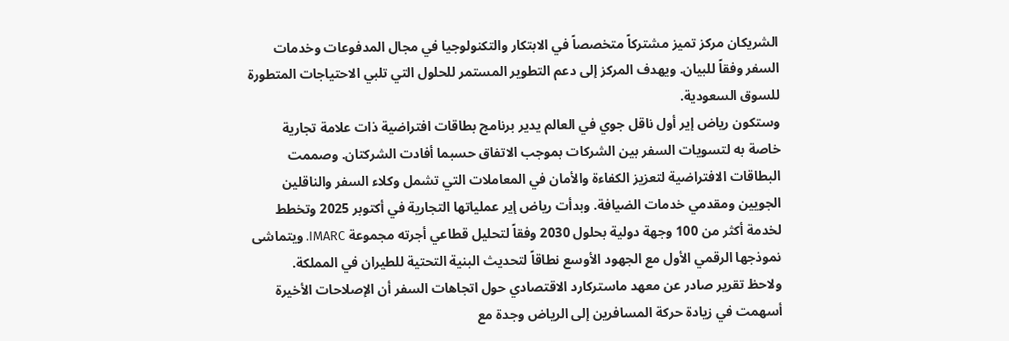الشريكان مركز تميز مشتركاً متخصصاً في الابتكار والتكنولوجيا في مجال المدفوعات وخدمات السفر وفقاً للبيان. ويهدف المركز إلى دعم التطوير المستمر للحلول التي تلبي الاحتياجات المتطورة للسوق السعودية.
وستكون رياض إير أول ناقل جوي في العالم يدير برنامج بطاقات افتراضية ذات علامة تجارية خاصة به لتسويات السفر بين الشركات بموجب الاتفاق حسبما أفادت الشركتان. وصممت البطاقات الافتراضية لتعزيز الكفاءة والأمان في المعاملات التي تشمل وكلاء السفر والناقلين الجويين ومقدمي خدمات الضيافة. وبدأت رياض إير عملياتها التجارية في أكتوبر 2025 وتخطط لخدمة أكثر من 100 وجهة دولية بحلول 2030 وفقاً لتحليل قطاعي أجرته مجموعة IMARC. ويتماشى نموذجها الرقمي الأول مع الجهود الأوسع نطاقاً لتحديث البنية التحتية للطيران في المملكة.
ولاحظ تقرير صادر عن معهد ماستركارد الاقتصادي حول اتجاهات السفر أن الإصلاحات الأخيرة أسهمت في زيادة حركة المسافرين إلى الرياض وجدة مع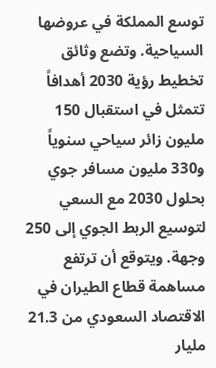توسع المملكة في عروضها السياحية. وتضع وثائق تخطيط رؤية 2030 أهدافاً تتمثل في استقبال 150 مليون زائر سياحي سنوياً و330 مليون مسافر جوي بحلول 2030 مع السعي لتوسيع الربط الجوي إلى 250 وجهة. ويتوقع أن ترتفع مساهمة قطاع الطيران في الاقتصاد السعودي من 21.3 مليار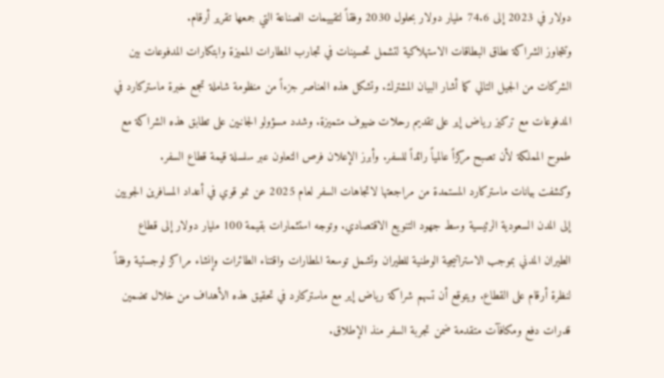دولار في 2023 إلى 74.6 مليار دولار بحلول 2030 وفقاً لتقييمات الصناعة التي جمعها تقرير أرقام.
وتتجاوز الشراكة نطاق البطاقات الاستهلاكية لتشمل تحسينات في تجارب المطارات المميزة وابتكارات المدفوعات بين الشركات من الجيل التالي كما أشار البيان المشترك. وتشكل هذه العناصر جزءاً من منظومة شاملة تجمع خبرة ماستركارد في المدفوعات مع تركيز رياض إير على تقديم رحلات ضيوف متميزة. وشدد مسؤولو الجانبين على تطابق هذه الشراكة مع طموح المملكة لأن تصبح مركزاً عالمياً رائداً للسفر. وأبرز الإعلان فرص التعاون عبر سلسلة قيمة قطاع السفر.
وكشفت بيانات ماستركارد المستمدة من مراجعتها لاتجاهات السفر لعام 2025 عن نمو قوي في أعداد المسافرين الجويين إلى المدن السعودية الرئيسية وسط جهود التنويع الاقتصادي. وتوجه استثمارات بقيمة 100 مليار دولار إلى قطاع الطيران المدني بموجب الاستراتيجية الوطنية للطيران وتشمل توسعة المطارات واقتناء الطائرات وإنشاء مراكز لوجستية وفقاً لنظرة أرقام على القطاع. ويتوقع أن تسهم شراكة رياض إير مع ماستركارد في تحقيق هذه الأهداف من خلال تضمين قدرات دفع ومكافآت متقدمة ضمن تجربة السفر منذ الإطلاق.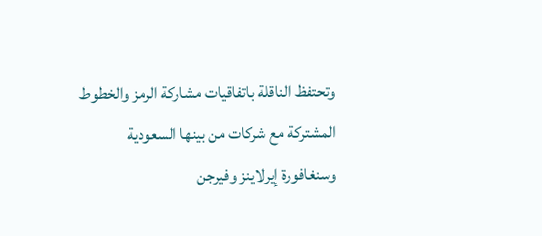وتحتفظ الناقلة باتفاقيات مشاركة الرمز والخطوط المشتركة مع شركات من بينها السعودية وسنغافورة إيرلاينز وفيرجن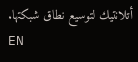أتلانتيك لتوسيع نطاق شبكتها.
EN